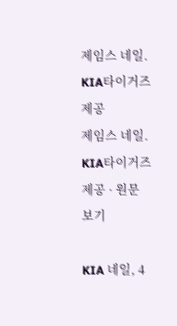제임스 네일. KIA타이거즈 제공
제임스 네일. KIA타이거즈 제공 · 원문 보기

KIA 네일, 4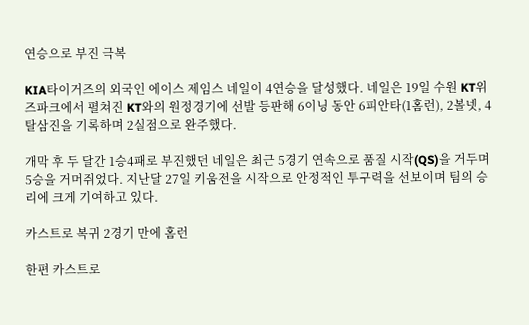연승으로 부진 극복

KIA타이거즈의 외국인 에이스 제임스 네일이 4연승을 달성했다. 네일은 19일 수원 KT위즈파크에서 펼쳐진 KT와의 원정경기에 선발 등판해 6이닝 동안 6피안타(1홈런), 2볼넷, 4탈삼진을 기록하며 2실점으로 완주했다.

개막 후 두 달간 1승4패로 부진했던 네일은 최근 5경기 연속으로 품질 시작(QS)을 거두며 5승을 거머쥐었다. 지난달 27일 키움전을 시작으로 안정적인 투구력을 선보이며 팀의 승리에 크게 기여하고 있다.

카스트로 복귀 2경기 만에 홈런

한편 카스트로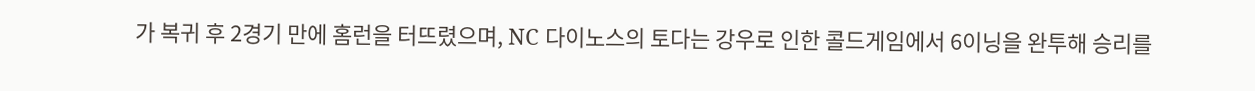가 복귀 후 2경기 만에 홈런을 터뜨렸으며, NC 다이노스의 토다는 강우로 인한 콜드게임에서 6이닝을 완투해 승리를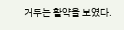거두는 활약을 보였다.